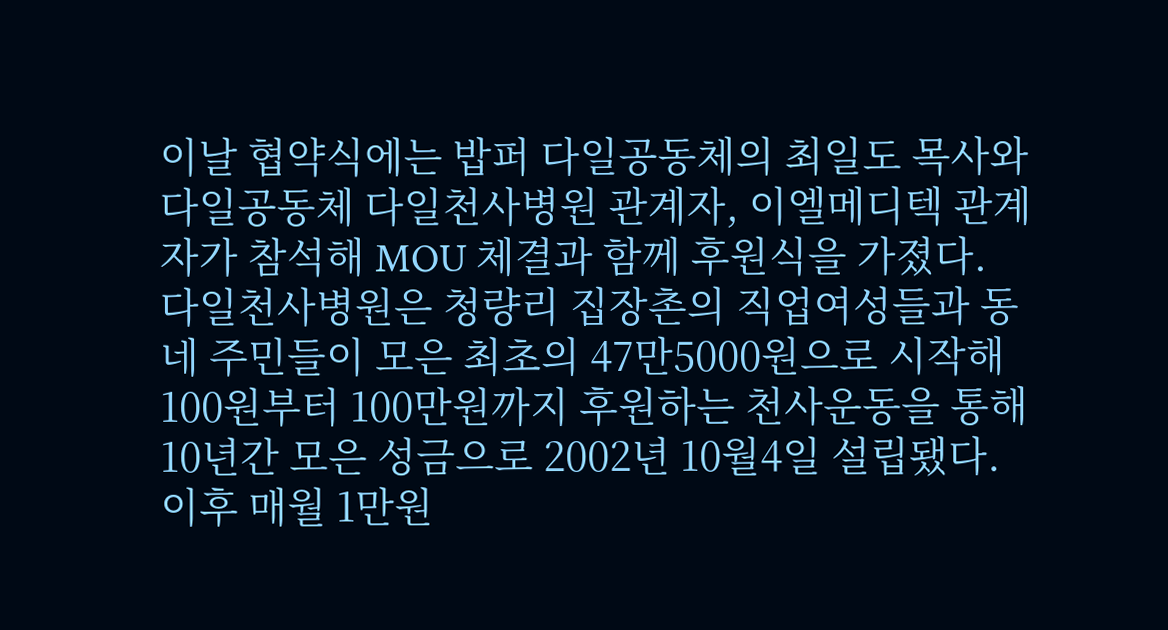이날 협약식에는 밥퍼 다일공동체의 최일도 목사와 다일공동체 다일천사병원 관계자, 이엘메디텍 관계자가 참석해 MOU 체결과 함께 후원식을 가졌다.
다일천사병원은 청량리 집장촌의 직업여성들과 동네 주민들이 모은 최초의 47만5000원으로 시작해 100원부터 100만원까지 후원하는 천사운동을 통해 10년간 모은 성금으로 2002년 10월4일 설립됐다.
이후 매월 1만원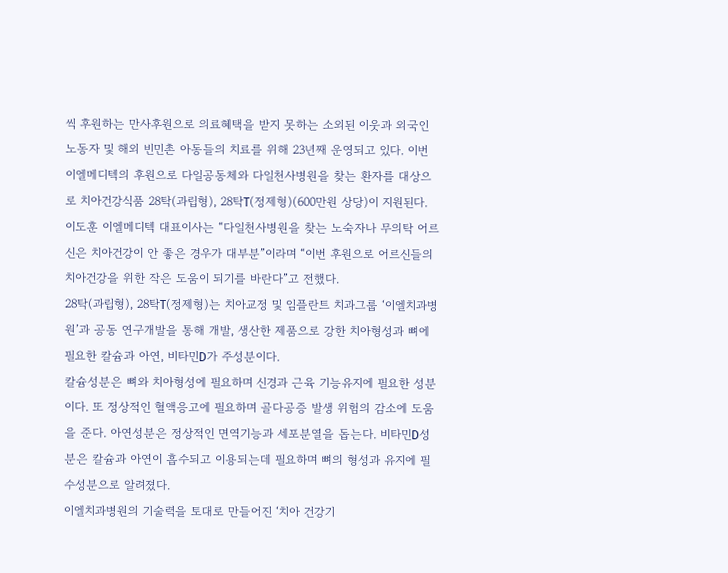씩 후원하는 만사후원으로 의료혜택을 받지 못하는 소외된 이웃과 외국인 노동자 및 해외 빈민촌 아동들의 치료를 위해 23년째 운영되고 있다. 이번 이엘메디텍의 후원으로 다일공동체와 다일천사병원을 찾는 환자를 대상으로 치아건강식품 28탁(과립형), 28탁T(정제형)(600만원 상당)이 지원된다.
이도훈 이엘메디텍 대표이사는 “다일천사병원을 찾는 노숙자나 무의탁 어르신은 치아건강이 안 좋은 경우가 대부분”이라며 “이번 후원으로 어르신들의 치아건강을 위한 작은 도움이 되기를 바란다”고 전했다.
28탁(과립형), 28탁T(정제형)는 치아교정 및 임플란트 치과그룹 ‘이엘치과병원’과 공동 연구개발을 통해 개발, 생산한 제품으로 강한 치아형성과 뼈에 필요한 칼슘과 아연, 비타민D가 주성분이다.
칼슘성분은 뼈와 치아형성에 필요하며 신경과 근육 기능유지에 필요한 성분이다. 또 정상적인 혈액응고에 필요하며 골다공증 발생 위험의 감소에 도움을 준다. 아연성분은 정상적인 면역기능과 세포분열을 돕는다. 비타민D성분은 칼슘과 아연이 흡수되고 이용되는데 필요하며 뼈의 형성과 유지에 필수성분으로 알려졌다.
이엘치과병원의 기술력을 토대로 만들어진 ‘치아 건강기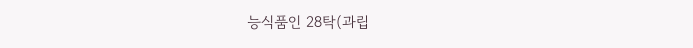능식품인 28탁(과립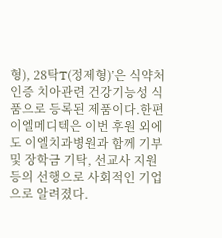형), 28탁T(정제형)’은 식약처 인증 치아관련 건강기능성 식품으로 등록된 제품이다.한편 이엘메디텍은 이번 후원 외에도 이엘치과병원과 함께 기부 및 장학금 기탁, 선교사 지원 등의 선행으로 사회적인 기업으로 알려졌다.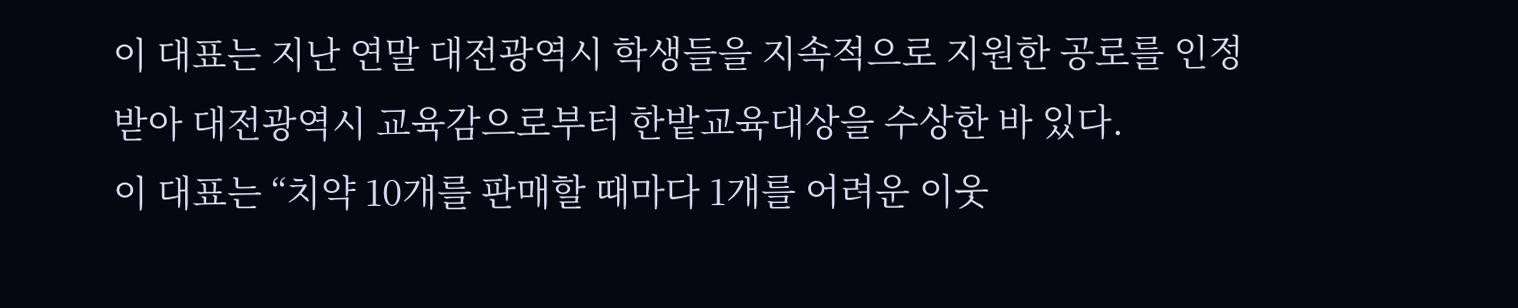이 대표는 지난 연말 대전광역시 학생들을 지속적으로 지원한 공로를 인정받아 대전광역시 교육감으로부터 한밭교육대상을 수상한 바 있다.
이 대표는 “치약 10개를 판매할 때마다 1개를 어려운 이웃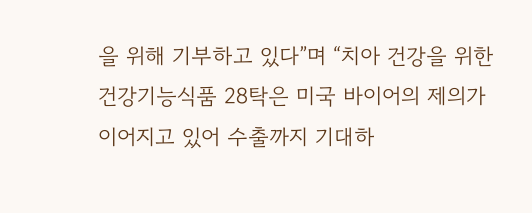을 위해 기부하고 있다”며 “치아 건강을 위한 건강기능식품 28탁은 미국 바이어의 제의가 이어지고 있어 수출까지 기대하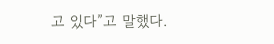고 있다”고 말했다.